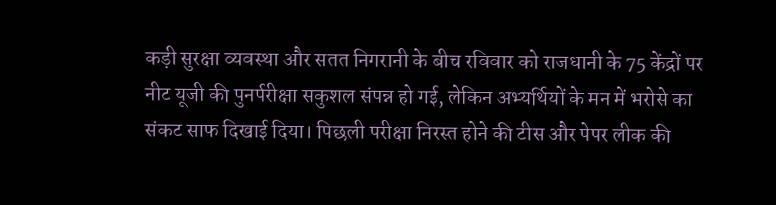कड़ी सुरक्षा व्यवस्था और सतत निगरानी के बीच रविवार को राजधानी के 75 केंद्रों पर नीट यूजी की पुनर्परीक्षा सकुशल संपन्न हो गई, लेकिन अभ्यर्थियों के मन में भरोसे का संकट साफ दिखाई दिया। पिछली परीक्षा निरस्त होने की टीस और पेपर लीक की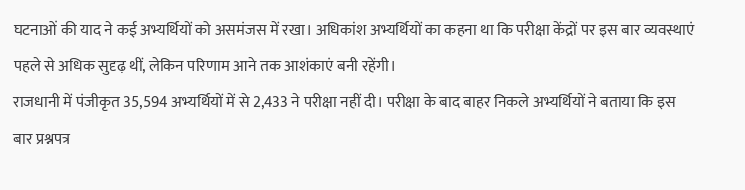घटनाओं की याद ने कई अभ्यर्थियों को असमंजस में रखा। अधिकांश अभ्यर्थियों का कहना था कि परीक्षा केंद्रों पर इस बार व्यवस्थाएं पहले से अधिक सुदृढ़ थीं, लेकिन परिणाम आने तक आशंकाएं बनी रहेंगी।
राजधानी में पंजीकृत 35,594 अभ्यर्थियों में से 2,433 ने परीक्षा नहीं दी। परीक्षा के बाद बाहर निकले अभ्यर्थियों ने बताया कि इस बार प्रश्नपत्र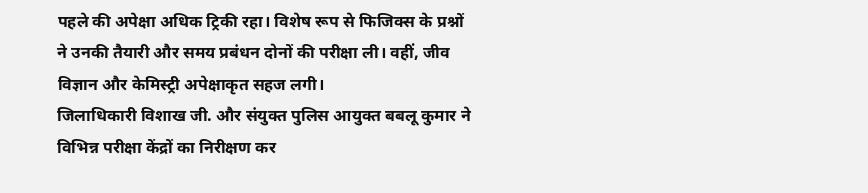पहले की अपेक्षा अधिक ट्रिकी रहा। विशेष रूप से फिजिक्स के प्रश्नों ने उनकी तैयारी और समय प्रबंधन दोनों की परीक्षा ली। वहीं, जीव विज्ञान और केमिस्ट्री अपेक्षाकृत सहज लगी।
जिलाधिकारी विशाख जी. और संयुक्त पुलिस आयुक्त बबलू कुमार ने विभिन्न परीक्षा केंद्रों का निरीक्षण कर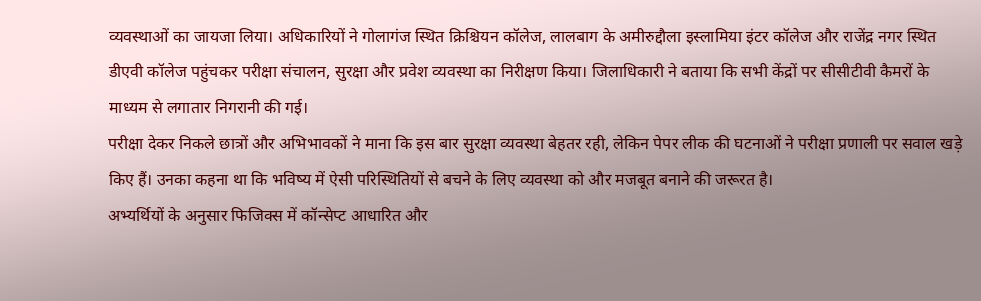व्यवस्थाओं का जायजा लिया। अधिकारियों ने गोलागंज स्थित क्रिश्चियन कॉलेज, लालबाग के अमीरुद्दौला इस्लामिया इंटर कॉलेज और राजेंद्र नगर स्थित डीएवी कॉलेज पहुंचकर परीक्षा संचालन, सुरक्षा और प्रवेश व्यवस्था का निरीक्षण किया। जिलाधिकारी ने बताया कि सभी केंद्रों पर सीसीटीवी कैमरों के माध्यम से लगातार निगरानी की गई।
परीक्षा देकर निकले छात्रों और अभिभावकों ने माना कि इस बार सुरक्षा व्यवस्था बेहतर रही, लेकिन पेपर लीक की घटनाओं ने परीक्षा प्रणाली पर सवाल खड़े किए हैं। उनका कहना था कि भविष्य में ऐसी परिस्थितियों से बचने के लिए व्यवस्था को और मजबूत बनाने की जरूरत है।
अभ्यर्थियों के अनुसार फिजिक्स में कॉन्सेप्ट आधारित और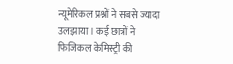न्यूमेरिकल प्रश्नों ने सबसे ज्यादा उलझाया। कई छात्रों ने फिजिकल केमिस्ट्री की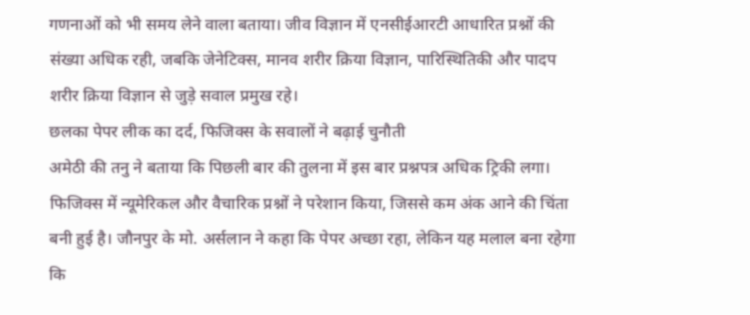गणनाओं को भी समय लेने वाला बताया। जीव विज्ञान में एनसीईआरटी आधारित प्रश्नों की संख्या अधिक रही, जबकि जेनेटिक्स, मानव शरीर क्रिया विज्ञान, पारिस्थितिकी और पादप शरीर क्रिया विज्ञान से जुड़े सवाल प्रमुख रहे।
छलका पेपर लीक का दर्द, फिजिक्स के सवालों ने बढ़ाई चुनौती
अमेठी की तनु ने बताया कि पिछली बार की तुलना में इस बार प्रश्नपत्र अधिक ट्रिकी लगा। फिजिक्स में न्यूमेरिकल और वैचारिक प्रश्नों ने परेशान किया, जिससे कम अंक आने की चिंता बनी हुई है। जौनपुर के मो. अर्सलान ने कहा कि पेपर अच्छा रहा, लेकिन यह मलाल बना रहेगा कि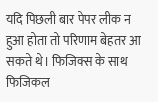यदि पिछली बार पेपर लीक न हुआ होता तो परिणाम बेहतर आ सकते थे। फिजिक्स के साथ फिजिकल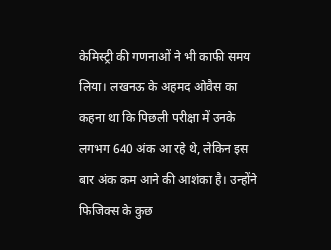केमिस्ट्री की गणनाओं ने भी काफी समय लिया। लखनऊ के अहमद ओवैस का कहना था कि पिछली परीक्षा में उनके लगभग 640 अंक आ रहे थे, लेकिन इस बार अंक कम आने की आशंका है। उन्होंने फिजिक्स के कुछ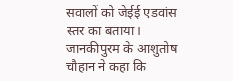सवालों को जेईई एडवांस स्तर का बताया।
जानकीपुरम के आशुतोष चौहान ने कहा कि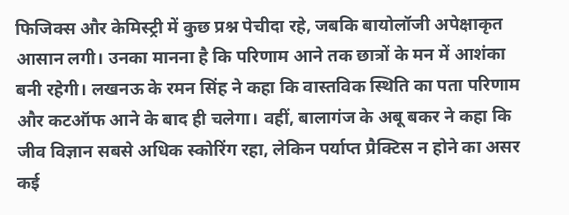फिजिक्स और केमिस्ट्री में कुछ प्रश्न पेचीदा रहे, जबकि बायोलॉजी अपेक्षाकृत आसान लगी। उनका मानना है कि परिणाम आने तक छात्रों के मन में आशंका बनी रहेगी। लखनऊ के रमन सिंह ने कहा कि वास्तविक स्थिति का पता परिणाम और कटऑफ आने के बाद ही चलेगा। वहीं, बालागंज के अबू बकर ने कहा कि जीव विज्ञान सबसे अधिक स्कोरिंग रहा, लेकिन पर्याप्त प्रैक्टिस न होने का असर कई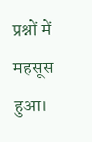प्रश्नों में महसूस हुआ।